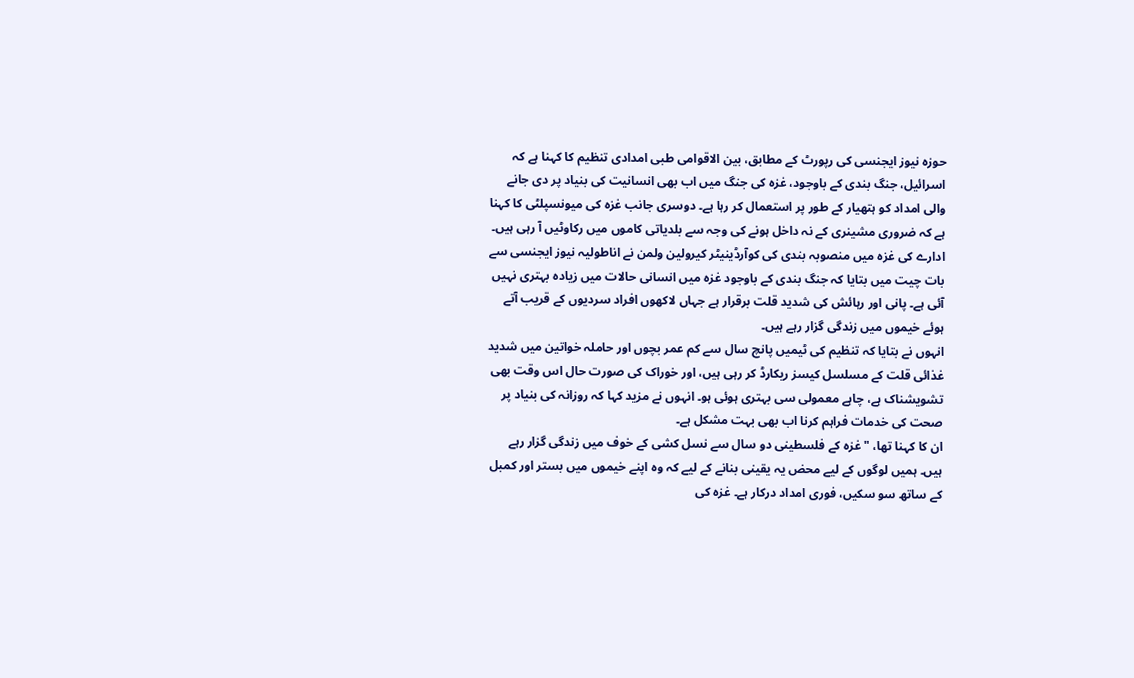حوزہ نیوز ایجنسی کی رپورٹ کے مطابق، بین الاقوامی طبی امدادی تنظیم کا کہنا ہے کہ اسرائیل، جنگ بندی کے باوجود، غزہ کی جنگ میں اب بھی انسانیت کی بنیاد پر دی جانے والی امداد کو ہتھیار کے طور پر استعمال کر رہا ہے۔ دوسری جانب غزہ کی میونسپلٹی کا کہنا ہے کہ ضروری مشینری کے نہ داخل ہونے کی وجہ سے بلدیاتی کاموں میں رکاوٹیں آ رہی ہیں۔
ادارے کی غزہ میں منصوبہ بندی کی کوآرڈینیٹر کیرولین ولمن نے اناطولیہ نیوز ایجنسی سے بات چیت میں بتایا کہ جنگ بندی کے باوجود غزہ میں انسانی حالات میں زیادہ بہتری نہیں آئی ہے۔ پانی اور رہائش کی شدید قلت برقرار ہے جہاں لاکھوں افراد سردیوں کے قریب آتے ہوئے خیموں میں زندگی گزار رہے ہیں۔
انہوں نے بتایا کہ تنظیم کی ٹیمیں پانچ سال سے کم عمر بچوں اور حاملہ خواتین میں شدید غذائی قلت کے مسلسل کیسز ریکارڈ کر رہی ہیں، اور خوراک کی صورت حال اس وقت بھی تشویشناک ہے، چاہے معمولی سی بہتری ہوئی ہو۔ انہوں نے مزید کہا کہ روزانہ کی بنیاد پر صحت کی خدمات فراہم کرنا اب بھی بہت مشکل ہے۔
ان کا کہنا تھا، "غزہ کے فلسطینی دو سال سے نسل کشی کے خوف میں زندگی گزار رہے ہیں۔ ہمیں لوگوں کے لیے محض یہ یقینی بنانے کے لیے کہ وہ اپنے خیموں میں بستر اور کمبل کے ساتھ سو سکیں، فوری امداد درکار ہے۔ غزہ کی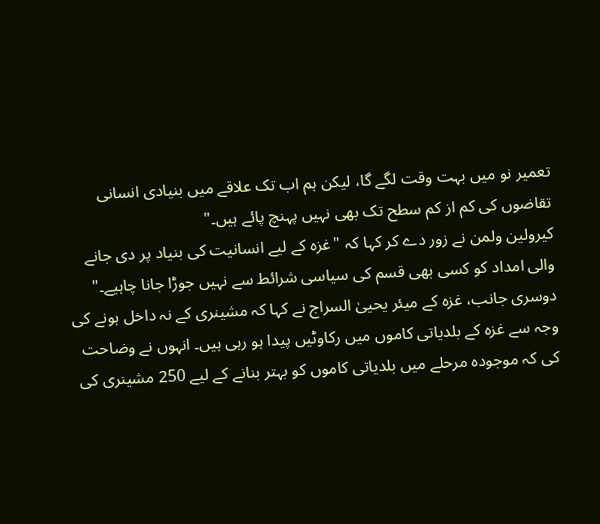تعمیر نو میں بہت وقت لگے گا، لیکن ہم اب تک علاقے میں بنیادی انسانی تقاضوں کی کم از کم سطح تک بھی نہیں پہنچ پائے ہیں۔"
کیرولین ولمن نے زور دے کر کہا کہ "غزہ کے لیے انسانیت کی بنیاد پر دی جانے والی امداد کو کسی بھی قسم کی سیاسی شرائط سے نہیں جوڑا جانا چاہیے۔"
دوسری جانب، غزہ کے میئر یحییٰ السراج نے کہا کہ مشینری کے نہ داخل ہونے کی وجہ سے غزہ کے بلدیاتی کاموں میں رکاوٹیں پیدا ہو رہی ہیں۔ انہوں نے وضاحت کی کہ موجودہ مرحلے میں بلدیاتی کاموں کو بہتر بنانے کے لیے 250 مشینری کی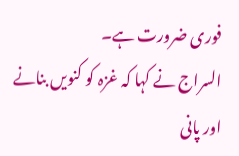فوری ضرورت ہے۔
السراج نے کہا کہ غزہ کو کنویں بنانے اور پانی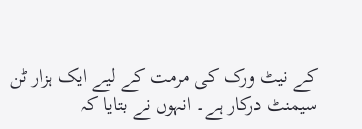کے نیٹ ورک کی مرمت کے لیے ایک ہزار ٹن سیمنٹ درکار ہے۔ انہوں نے بتایا کہ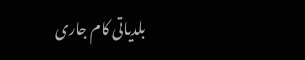بلدیاتی کام جاری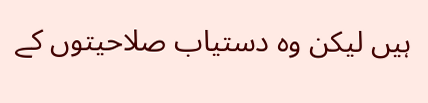ہیں لیکن وہ دستیاب صلاحیتوں کے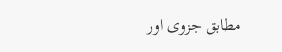مطابق جزوی اور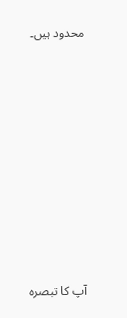محدود ہیں۔









آپ کا تبصرہ